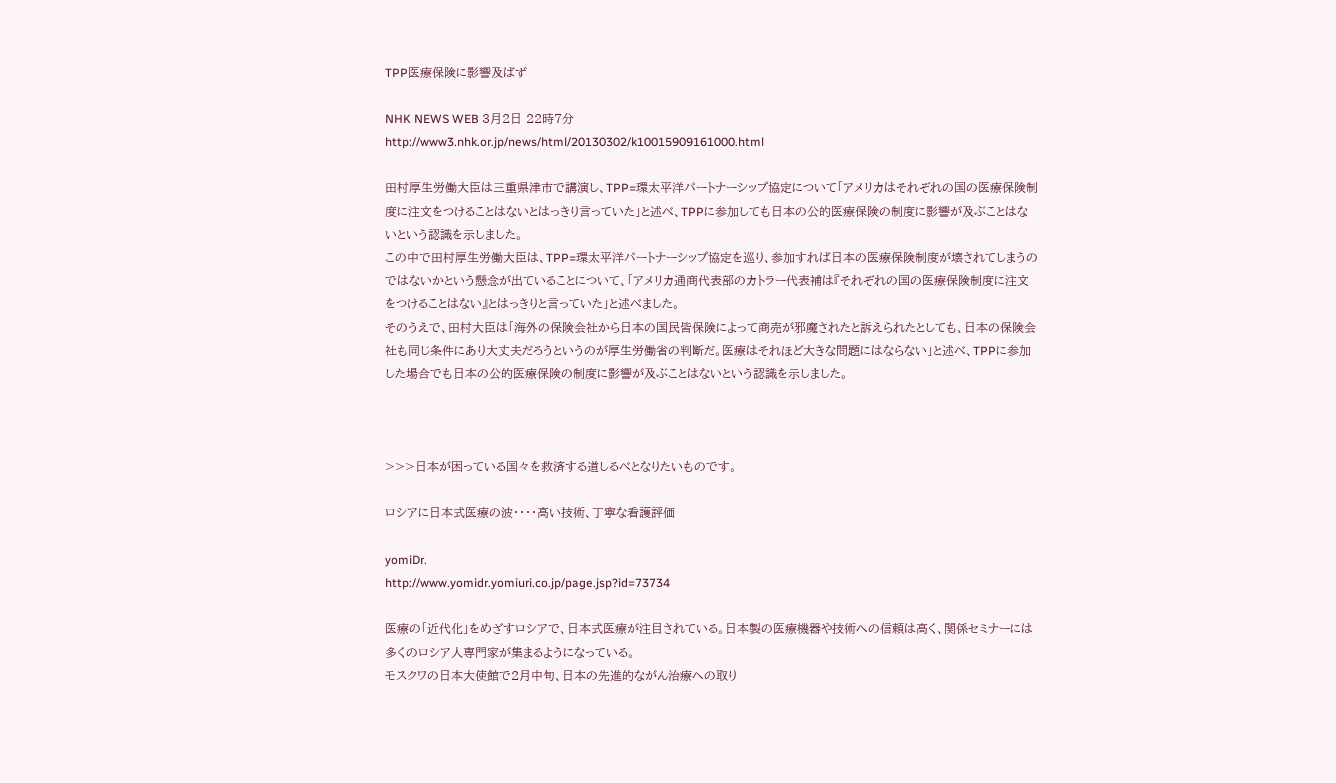TPP医療保険に影響及ばず

NHK NEWS WEB 3月2日 22時7分
http://www3.nhk.or.jp/news/html/20130302/k10015909161000.html

田村厚生労働大臣は三重県津市で講演し、TPP=環太平洋パートナーシップ協定について「アメリカはそれぞれの国の医療保険制度に注文をつけることはないとはっきり言っていた」と述べ、TPPに参加しても日本の公的医療保険の制度に影響が及ぶことはないという認識を示しました。
この中で田村厚生労働大臣は、TPP=環太平洋パートナーシップ協定を巡り、参加すれば日本の医療保険制度が壊されてしまうのではないかという懸念が出ていることについて、「アメリカ通商代表部のカトラー代表補は『それぞれの国の医療保険制度に注文をつけることはない』とはっきりと言っていた」と述べました。
そのうえで、田村大臣は「海外の保険会社から日本の国民皆保険によって商売が邪魔されたと訴えられたとしても、日本の保険会社も同じ条件にあり大丈夫だろうというのが厚生労働省の判断だ。医療はそれほど大きな問題にはならない」と述べ、TPPに参加した場合でも日本の公的医療保険の制度に影響が及ぶことはないという認識を示しました。



>>>日本が困っている国々を救済する道しるべとなりたいものです。

ロシアに日本式医療の波・・・・高い技術、丁寧な看護評価

yomiDr.
http://www.yomidr.yomiuri.co.jp/page.jsp?id=73734

医療の「近代化」をめざすロシアで、日本式医療が注目されている。日本製の医療機器や技術への信頼は高く、関係セミナーには多くのロシア人専門家が集まるようになっている。
モスクワの日本大使館で2月中旬、日本の先進的ながん治療への取り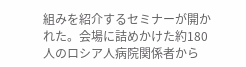組みを紹介するセミナーが開かれた。会場に詰めかけた約180人のロシア人病院関係者から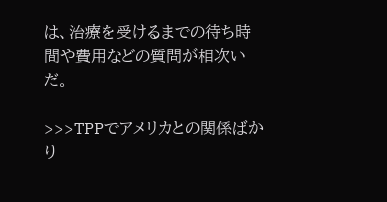は、治療を受けるまでの待ち時間や費用などの質問が相次いだ。

>>>TPPでアメリカとの関係ばかり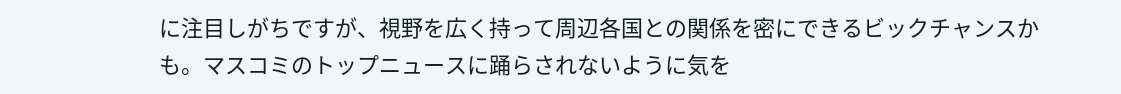に注目しがちですが、視野を広く持って周辺各国との関係を密にできるビックチャンスかも。マスコミのトップニュースに踊らされないように気を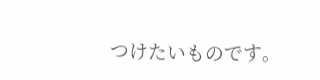つけたいものです。